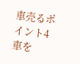車売るポイント4
車を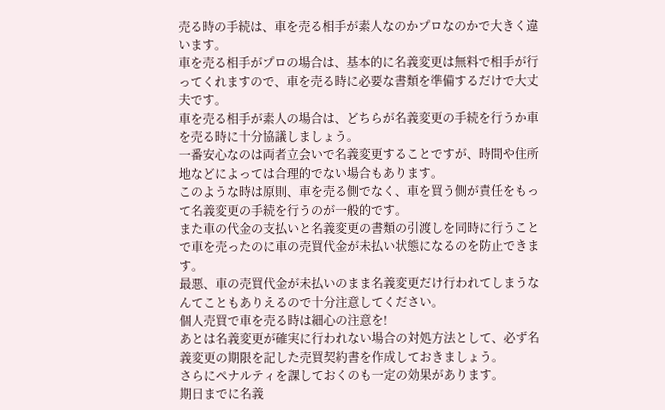売る時の手続は、車を売る相手が素人なのかプロなのかで大きく違います。
車を売る相手がプロの場合は、基本的に名義変更は無料で相手が行ってくれますので、車を売る時に必要な書類を準備するだけで大丈夫です。
車を売る相手が素人の場合は、どちらが名義変更の手続を行うか車を売る時に十分協議しましょう。
一番安心なのは両者立会いで名義変更することですが、時間や住所地などによっては合理的でない場合もあります。
このような時は原則、車を売る側でなく、車を買う側が責任をもって名義変更の手続を行うのが一般的です。
また車の代金の支払いと名義変更の書類の引渡しを同時に行うことで車を売ったのに車の売買代金が未払い状態になるのを防止できます。
最悪、車の売買代金が未払いのまま名義変更だけ行われてしまうなんてこともありえるので十分注意してください。
個人売買で車を売る時は細心の注意を!
あとは名義変更が確実に行われない場合の対処方法として、必ず名義変更の期限を記した売買契約書を作成しておきましょう。
さらにペナルティを課しておくのも一定の効果があります。
期日までに名義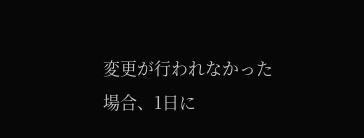変更が行われなかった場合、1日に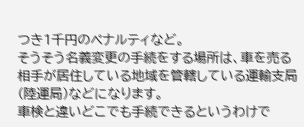つき1千円のペナルティなど。
そうそう名義変更の手続をする場所は、車を売る相手が居住している地域を管轄している運輸支局(陸運局)などになります。
車検と違いどこでも手続できるというわけで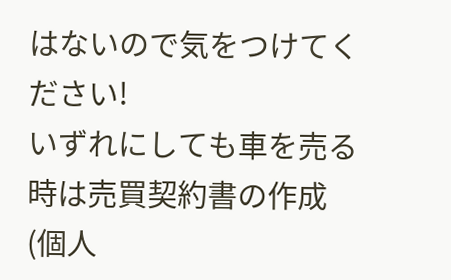はないので気をつけてください!
いずれにしても車を売る時は売買契約書の作成(個人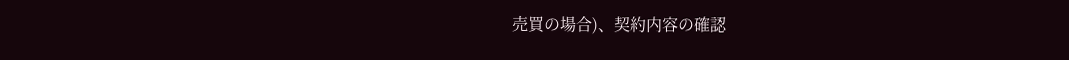売買の場合)、契約内容の確認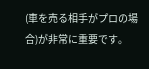(車を売る相手がプロの場合)が非常に重要です。